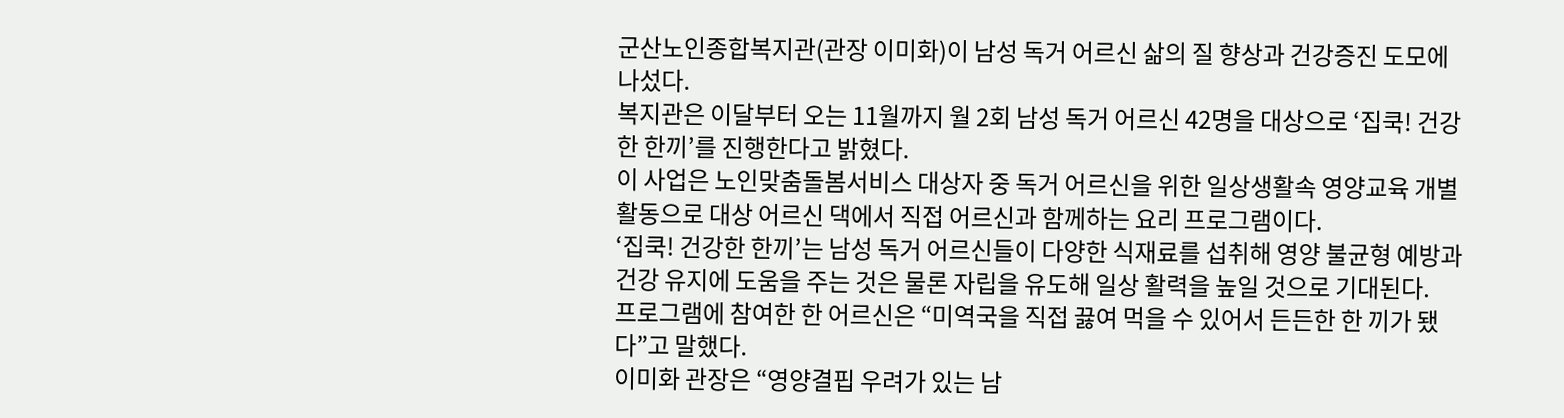군산노인종합복지관(관장 이미화)이 남성 독거 어르신 삶의 질 향상과 건강증진 도모에 나섰다.
복지관은 이달부터 오는 11월까지 월 2회 남성 독거 어르신 42명을 대상으로 ‘집쿡! 건강한 한끼’를 진행한다고 밝혔다.
이 사업은 노인맞춤돌봄서비스 대상자 중 독거 어르신을 위한 일상생활속 영양교육 개별활동으로 대상 어르신 댁에서 직접 어르신과 함께하는 요리 프로그램이다.
‘집쿡! 건강한 한끼’는 남성 독거 어르신들이 다양한 식재료를 섭취해 영양 불균형 예방과 건강 유지에 도움을 주는 것은 물론 자립을 유도해 일상 활력을 높일 것으로 기대된다.
프로그램에 참여한 한 어르신은 “미역국을 직접 끓여 먹을 수 있어서 든든한 한 끼가 됐다”고 말했다.
이미화 관장은 “영양결핍 우려가 있는 남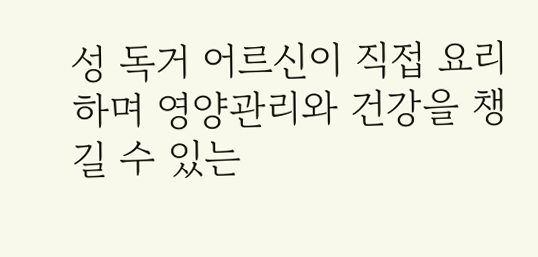성 독거 어르신이 직접 요리하며 영양관리와 건강을 챙길 수 있는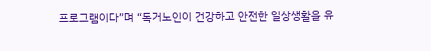프로그램이다”며 “독거노인이 건강하고 안전한 일상생활을 유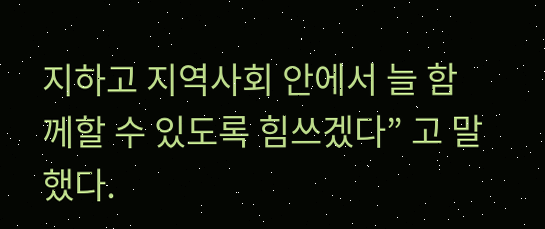지하고 지역사회 안에서 늘 함께할 수 있도록 힘쓰겠다” 고 말했다.